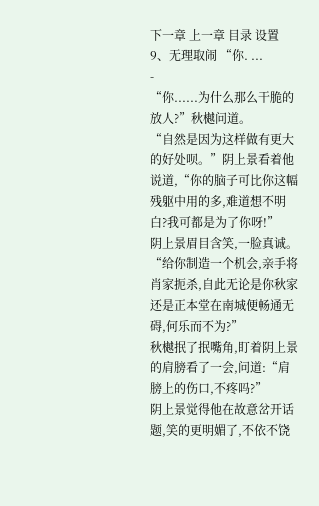下一章 上一章 目录 设置
9、无理取闹 “你. ...
-
“你......为什么那么干脆的放人?”秋樾问道。
“自然是因为这样做有更大的好处呗。”阴上景看着他说道,“你的脑子可比你这幅残躯中用的多,难道想不明白?我可都是为了你呀!”
阴上景眉目含笑,一脸真诚。
“给你制造一个机会,亲手将肖家扼杀,自此无论是你秋家还是正本堂在南城便畅通无碍,何乐而不为?”
秋樾抿了抿嘴角,盯着阴上景的肩膀看了一会,问道:“肩膀上的伤口,不疼吗?”
阴上景觉得他在故意岔开话题,笑的更明媚了,不依不饶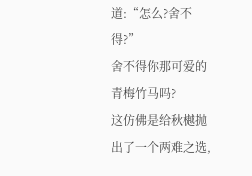道:“怎么?舍不得?”
舍不得你那可爱的青梅竹马吗?
这仿佛是给秋樾抛出了一个两难之选,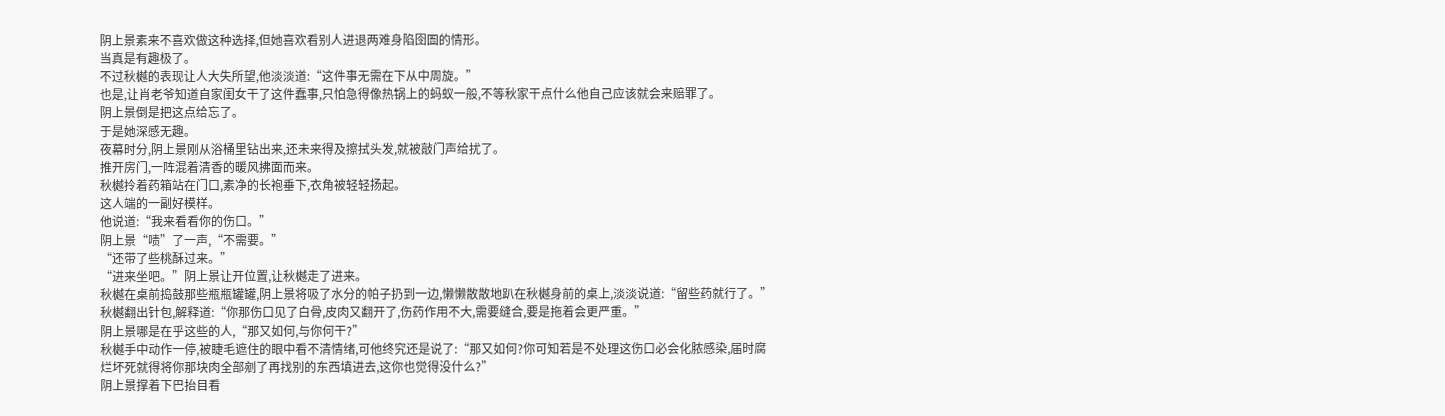阴上景素来不喜欢做这种选择,但她喜欢看别人进退两难身陷囹圄的情形。
当真是有趣极了。
不过秋樾的表现让人大失所望,他淡淡道:“这件事无需在下从中周旋。”
也是,让肖老爷知道自家闺女干了这件蠢事,只怕急得像热锅上的蚂蚁一般,不等秋家干点什么他自己应该就会来赔罪了。
阴上景倒是把这点给忘了。
于是她深感无趣。
夜幕时分,阴上景刚从浴桶里钻出来,还未来得及擦拭头发,就被敲门声给扰了。
推开房门,一阵混着清香的暖风拂面而来。
秋樾拎着药箱站在门口,素净的长袍垂下,衣角被轻轻扬起。
这人端的一副好模样。
他说道:“我来看看你的伤口。”
阴上景“啧”了一声,“不需要。”
“还带了些桃酥过来。”
“进来坐吧。”阴上景让开位置,让秋樾走了进来。
秋樾在桌前捣鼓那些瓶瓶罐罐,阴上景将吸了水分的帕子扔到一边,懒懒散散地趴在秋樾身前的桌上,淡淡说道:“留些药就行了。”
秋樾翻出针包,解释道:“你那伤口见了白骨,皮肉又翻开了,伤药作用不大,需要缝合,要是拖着会更严重。”
阴上景哪是在乎这些的人,“那又如何,与你何干?”
秋樾手中动作一停,被睫毛遮住的眼中看不清情绪,可他终究还是说了:“那又如何?你可知若是不处理这伤口必会化脓感染,届时腐烂坏死就得将你那块肉全部剜了再找别的东西填进去,这你也觉得没什么?”
阴上景撑着下巴抬目看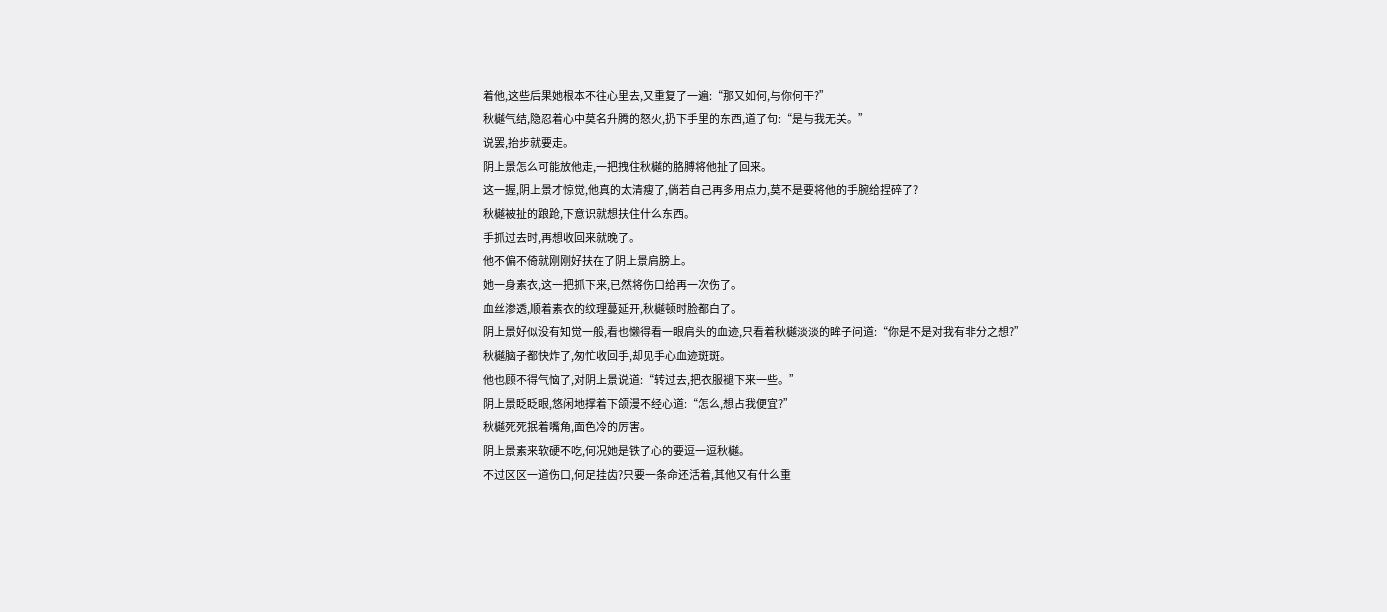着他,这些后果她根本不往心里去,又重复了一遍:“那又如何,与你何干?”
秋樾气结,隐忍着心中莫名升腾的怒火,扔下手里的东西,道了句:“是与我无关。”
说罢,抬步就要走。
阴上景怎么可能放他走,一把拽住秋樾的胳膊将他扯了回来。
这一握,阴上景才惊觉,他真的太清瘦了,倘若自己再多用点力,莫不是要将他的手腕给捏碎了?
秋樾被扯的踉跄,下意识就想扶住什么东西。
手抓过去时,再想收回来就晚了。
他不偏不倚就刚刚好扶在了阴上景肩膀上。
她一身素衣,这一把抓下来,已然将伤口给再一次伤了。
血丝渗透,顺着素衣的纹理蔓延开,秋樾顿时脸都白了。
阴上景好似没有知觉一般,看也懒得看一眼肩头的血迹,只看着秋樾淡淡的眸子问道:“你是不是对我有非分之想?”
秋樾脑子都快炸了,匆忙收回手,却见手心血迹斑斑。
他也顾不得气恼了,对阴上景说道:“转过去,把衣服褪下来一些。”
阴上景眨眨眼,悠闲地撑着下颌漫不经心道:“怎么,想占我便宜?”
秋樾死死抿着嘴角,面色冷的厉害。
阴上景素来软硬不吃,何况她是铁了心的要逗一逗秋樾。
不过区区一道伤口,何足挂齿?只要一条命还活着,其他又有什么重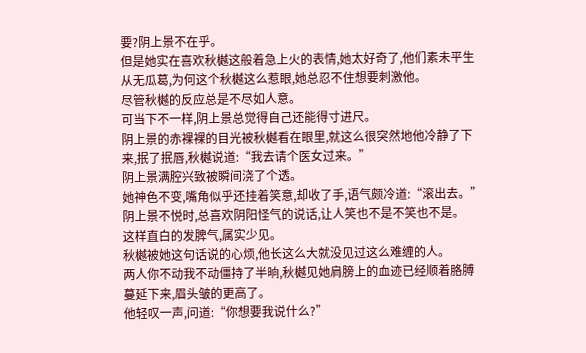要?阴上景不在乎。
但是她实在喜欢秋樾这般着急上火的表情,她太好奇了,他们素未平生从无瓜葛,为何这个秋樾这么惹眼,她总忍不住想要刺激他。
尽管秋樾的反应总是不尽如人意。
可当下不一样,阴上景总觉得自己还能得寸进尺。
阴上景的赤裸裸的目光被秋樾看在眼里,就这么很突然地他冷静了下来,抿了抿唇,秋樾说道:“我去请个医女过来。”
阴上景满腔兴致被瞬间浇了个透。
她神色不变,嘴角似乎还挂着笑意,却收了手,语气颇冷道:“滚出去。”
阴上景不悦时,总喜欢阴阳怪气的说话,让人笑也不是不笑也不是。
这样直白的发脾气,属实少见。
秋樾被她这句话说的心烦,他长这么大就没见过这么难缠的人。
两人你不动我不动僵持了半晌,秋樾见她肩膀上的血迹已经顺着胳膊蔓延下来,眉头皱的更高了。
他轻叹一声,问道:“你想要我说什么?”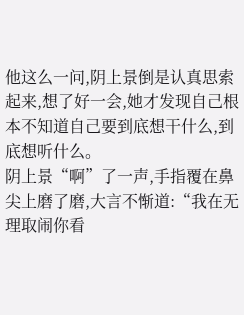他这么一问,阴上景倒是认真思索起来,想了好一会,她才发现自己根本不知道自己要到底想干什么,到底想听什么。
阴上景“啊”了一声,手指覆在鼻尖上磨了磨,大言不惭道:“我在无理取闹你看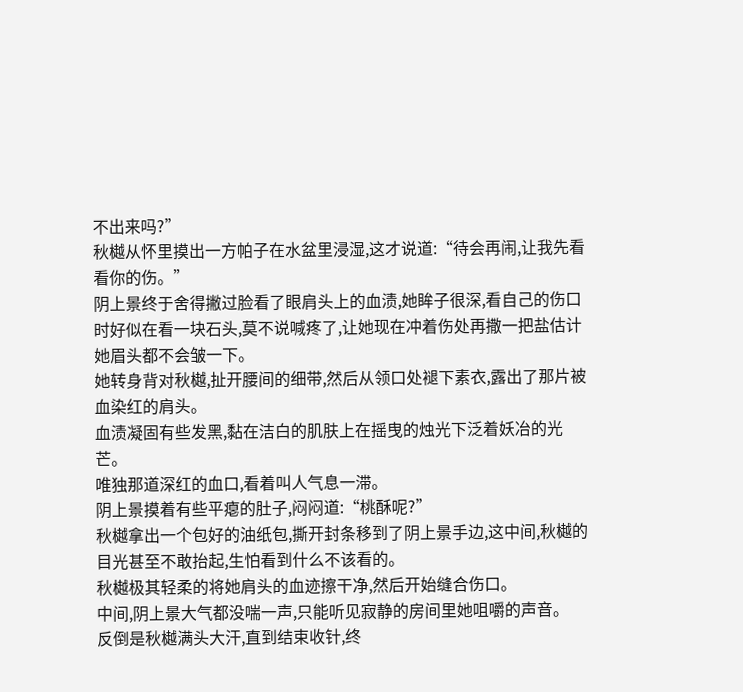不出来吗?”
秋樾从怀里摸出一方帕子在水盆里浸湿,这才说道:“待会再闹,让我先看看你的伤。”
阴上景终于舍得撇过脸看了眼肩头上的血渍,她眸子很深,看自己的伤口时好似在看一块石头,莫不说喊疼了,让她现在冲着伤处再撒一把盐估计她眉头都不会皱一下。
她转身背对秋樾,扯开腰间的细带,然后从领口处褪下素衣,露出了那片被血染红的肩头。
血渍凝固有些发黑,黏在洁白的肌肤上在摇曳的烛光下泛着妖冶的光芒。
唯独那道深红的血口,看着叫人气息一滞。
阴上景摸着有些平瘪的肚子,闷闷道:“桃酥呢?”
秋樾拿出一个包好的油纸包,撕开封条移到了阴上景手边,这中间,秋樾的目光甚至不敢抬起,生怕看到什么不该看的。
秋樾极其轻柔的将她肩头的血迹擦干净,然后开始缝合伤口。
中间,阴上景大气都没喘一声,只能听见寂静的房间里她咀嚼的声音。
反倒是秋樾满头大汗,直到结束收针,终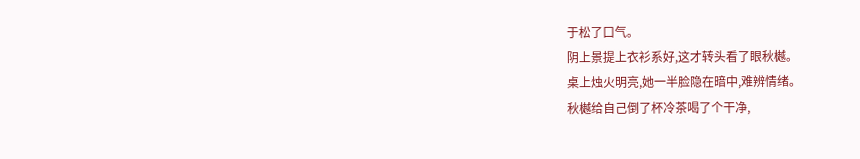于松了口气。
阴上景提上衣衫系好,这才转头看了眼秋樾。
桌上烛火明亮,她一半脸隐在暗中,难辨情绪。
秋樾给自己倒了杯冷茶喝了个干净,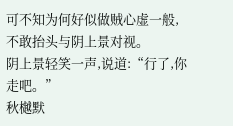可不知为何好似做贼心虚一般,不敢抬头与阴上景对视。
阴上景轻笑一声,说道:“行了,你走吧。”
秋樾默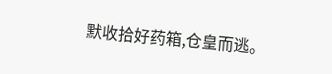默收拾好药箱,仓皇而逃。